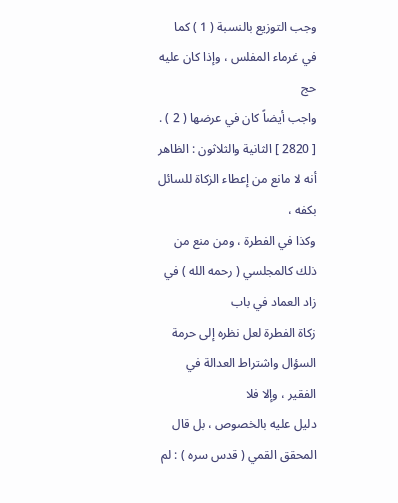وجب التوزيع بالنسبة ( 1 ) كما في غرماء المفلس ، وإذا كان عليه حج
واجب أيضاً كان في عرضها ( 2 ) .
[ 2820 ] الثانية والثلاثون : الظاهر أنه لا مانع من إعطاء الزكاة للسائل بكفه ،
وكذا في الفطرة ، ومن منع من ذلك كالمجلسي ( رحمه الله ) في زاد العماد في باب
زكاة الفطرة لعل نظره إلى حرمة السؤال واشتراط العدالة في الفقير ، وإلا فلا
دليل عليه بالخصوص ، بل قال المحقق القمي ( قدس سره ) : لم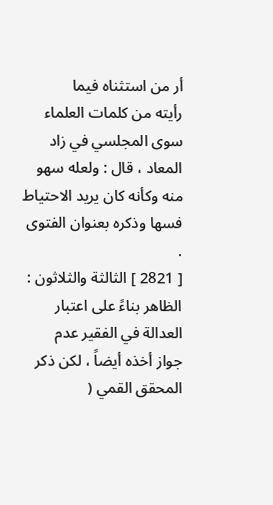أر من استثناه فيما
رأيته من كلمات العلماء سوى المجلسي في زاد المعاد ، قال : ولعله سهو
منه وكأنه كان يريد الاحتياط فسها وذكره بعنوان الفتوى .
[ 2821 ] الثالثة والثلاثون : الظاهر بناءً على اعتبار العدالة في الفقير عدم
جواز أخذه أيضاً ، لكن ذكر المحقق القمي (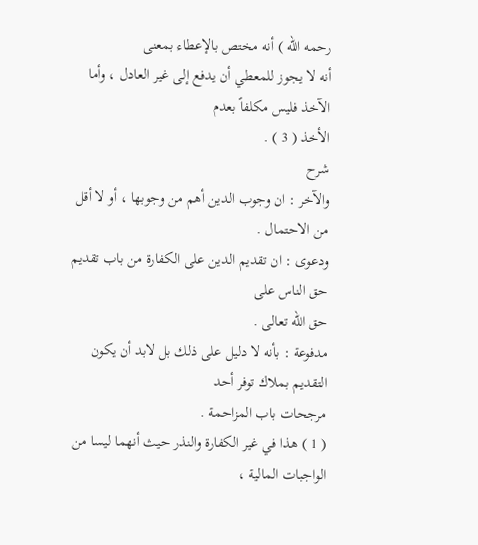رحمه الله ) أنه مختص بالإعطاء بمعنى
أنه لا يجوز للمعطي أن يدفع إلى غير العادل ، وأما الآخذ فليس مكلفاً بعدم
الأخذ ( 3 ) .
شرح
والآخر : ان وجوب الدين أهم من وجوبها ، أو لا أقل من الاحتمال .
ودعوى : ان تقديم الدين على الكفارة من باب تقديم حق الناس على
حق الله تعالى .
مدفوعة : بأنه لا دليل على ذلك بل لابد أن يكون التقديم بملاك توفر أحد
مرجحات باب المزاحمة .
( 1 ) هذا في غير الكفارة والنذر حيث أنهما ليسا من الواجبات المالية ،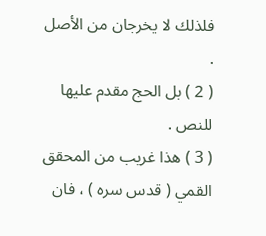فلذلك لا يخرجان من الأصل .
( 2 ) بل الحج مقدم عليها للنص .
( 3 ) هذا غريب من المحقق القمي ( قدس سره ) ، فان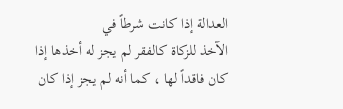العدالة إذا كانت شرطاً في
الآخذ للزكاة كالفقر لم يجز له أخذها إذا كان فاقداً لها ، كما أنه لم يجز إذا كان